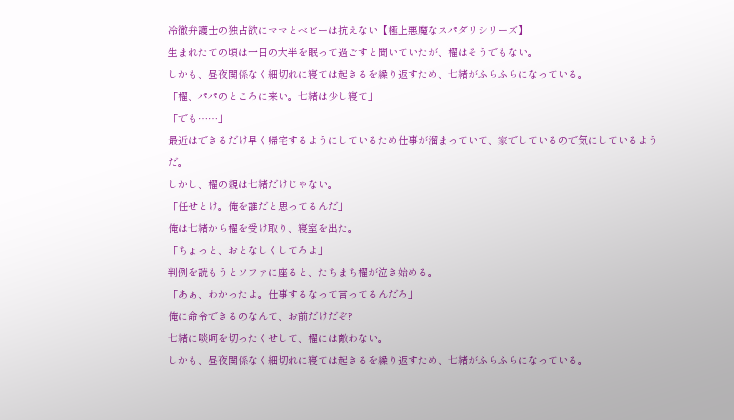冷徹弁護士の独占欲にママとベビーは抗えない【極上悪魔なスパダリシリーズ】
生まれたての頃は一日の大半を眠って過ごすと聞いていたが、櫂はそうでもない。
しかも、昼夜関係なく細切れに寝ては起きるを繰り返すため、七緒がふらふらになっている。
「櫂、パパのところに来い。七緒は少し寝て」
「でも……」
最近はできるだけ早く帰宅するようにしているため仕事が溜まっていて、家でしているので気にしているようだ。
しかし、櫂の親は七緒だけじゃない。
「任せとけ。俺を誰だと思ってるんだ」
俺は七緒から櫂を受け取り、寝室を出た。
「ちょっと、おとなしくしてろよ」
判例を読もうとソファに座ると、たちまち櫂が泣き始める。
「あぁ、わかったよ。仕事するなって言ってるんだろ」
俺に命令できるのなんて、お前だけだぞ?
七緒に啖呵を切ったくせして、櫂には敵わない。
しかも、昼夜関係なく細切れに寝ては起きるを繰り返すため、七緒がふらふらになっている。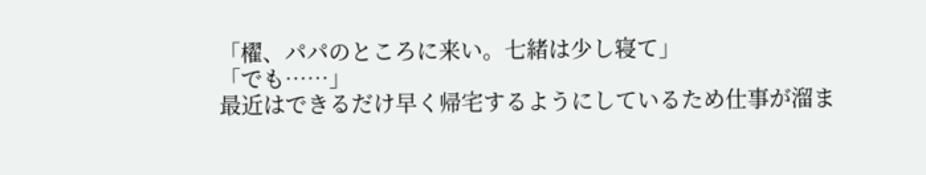「櫂、パパのところに来い。七緒は少し寝て」
「でも……」
最近はできるだけ早く帰宅するようにしているため仕事が溜ま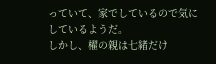っていて、家でしているので気にしているようだ。
しかし、櫂の親は七緒だけ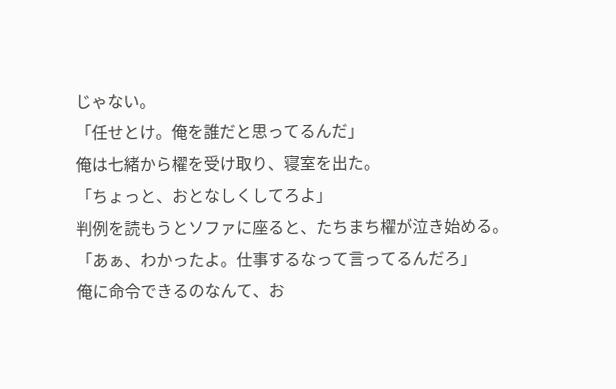じゃない。
「任せとけ。俺を誰だと思ってるんだ」
俺は七緒から櫂を受け取り、寝室を出た。
「ちょっと、おとなしくしてろよ」
判例を読もうとソファに座ると、たちまち櫂が泣き始める。
「あぁ、わかったよ。仕事するなって言ってるんだろ」
俺に命令できるのなんて、お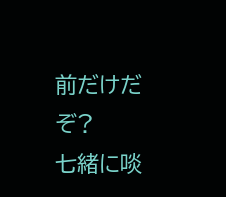前だけだぞ?
七緒に啖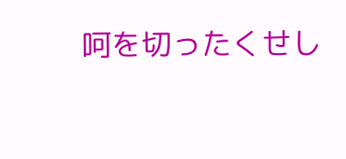呵を切ったくせし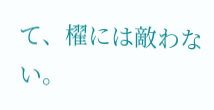て、櫂には敵わない。